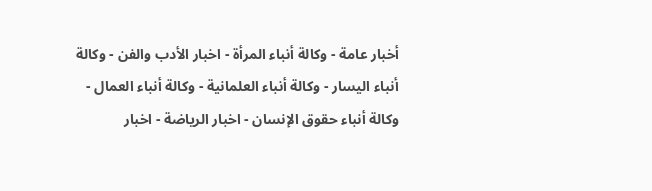أخبار عامة - وكالة أنباء المرأة - اخبار الأدب والفن - وكالة أنباء اليسار - وكالة أنباء العلمانية - وكالة أنباء العمال - وكالة أنباء حقوق الإنسان - اخبار الرياضة - اخبار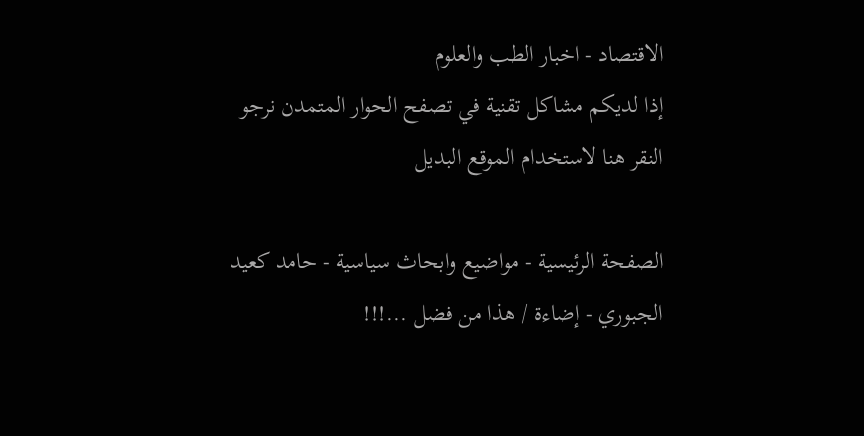الاقتصاد - اخبار الطب والعلوم
إذا لديكم مشاكل تقنية في تصفح الحوار المتمدن نرجو النقر هنا لاستخدام الموقع البديل

الصفحة الرئيسية - مواضيع وابحاث سياسية - حامد كعيد الجبوري - إضاءة / هذا من فضل ...!!!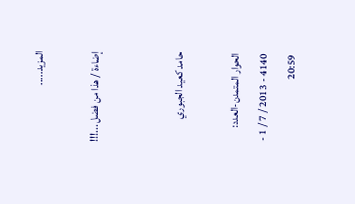المزيد.....

إضاءة / هذا من فضل ...!!!


حامد كعيد الجبوري

الحوار المتمدن-العدد: 4140 - 2013 / 7 / 1 - 20:59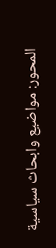المحور: مواضيع وابحاث سياسية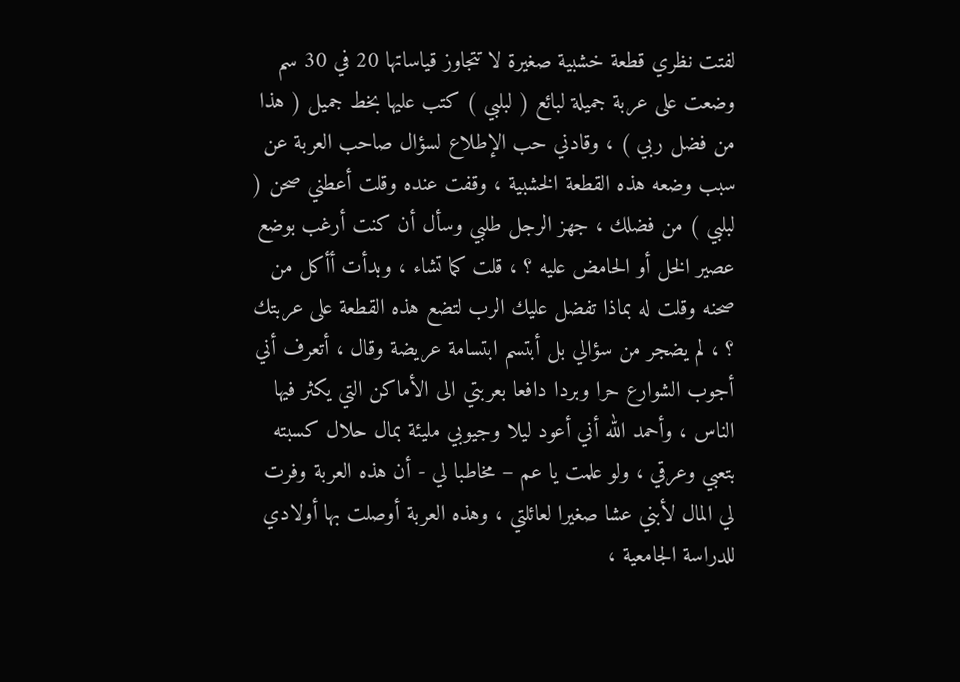لفتت نظري قطعة خشبية صغيرة لا تتجاوز قياساتها 20 في 30 سم وضعت على عربة جميلة لبائع ( لبلبي ) كتب عليها بخط جميل ( هذا من فضل ربي ) ، وقادني حب الإطلاع لسؤال صاحب العربة عن سبب وضعه هذه القطعة الخشبية ، وقفت عنده وقلت أعطني صحن ( لبلبي ) من فضلك ، جهز الرجل طلبي وسأل أن كنت أرغب بوضع عصير الخل أو الحامض عليه ؟ ، قلت كما تشاء ، وبدأت أأكل من صحنه وقلت له بماذا تفضل عليك الرب لتضع هذه القطعة على عربتك ؟ ، لم يضجر من سؤالي بل أبتسم ابتسامة عريضة وقال ، أتعرف أني أجوب الشوارع حرا وبردا دافعا بعربتي الى الأماكن التي يكثر فيها الناس ، وأحمد الله أني أعود ليلا وجيوبي مليئة بمال حلال كسبته بتعبي وعرقي ، ولو علمت يا عم – مخاطبا لي - أن هذه العربة وفرت لي المال لأبني عشا صغيرا لعائلتي ، وهذه العربة أوصلت بها أولادي للدراسة الجامعية ،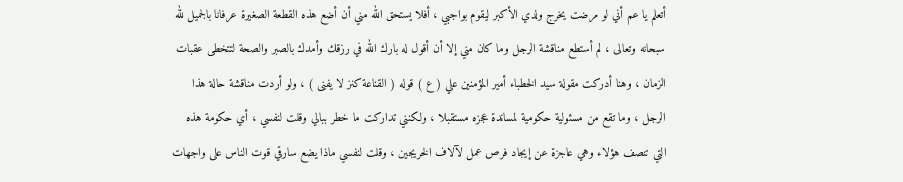أتعلم يا عم أني لو مرضت يخرج ولدي الأكبر ليقوم بواجبي ، أفلا يستحق الله مني أن أضع هذه القطعة الصغيرة عرفانا بالجميل لله سبحانه وتعالى ، لم أستطع مناقشة الرجل وما كان مني إلا أن أقول له بارك الله في رزقك وأمدك بالصبر والصحة لتتخطى عقبات الزمان ، وهنا أدركت مقولة سيد الخطباء أمير المؤمنين علي ( ع ) قوله ( القناعة كنز لا يفنى ) ، ولو أردت مناقشة حالة هذا الرجل ، وما تقع من مسئولية حكومية لمساندة عجزه مستقبلا ، ولكنني تداركت ما خطر ببالي وقلت لنفسي ، أي حكومة هذه التي تنصف هؤلاء وهي عاجزة عن إيجاد فرص عمل لآلاف الخريجين ، وقلت لنفسي ماذا يضع سارقي قوت الناس على واجهات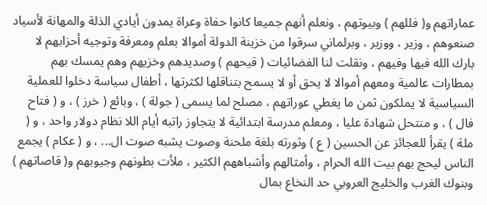عماراتهم و( فللهم ) وبيوتهم ، ونعلم أنهم جميعا كانوا حفاة وعراة يمدون أيادي الذلة والمهانة لأسياد صنعوهم ، وزير ، ووزير ، وبرلماني سرقوا من خزينة الدولة أموالا بعلم ومعرفة وتوجيه أحزابهم لا بارك الله فيها وفيهم ، ونقلت لنا الفضائيات ( قيحهم ) وصديدهم وخزيهم وهم يمسك بهم بمطارات عالمية ومعهم أموالا لا يحق أو لا يسمح بتناقلها لكثرتها ، أطفال سياسة دخلوا للعملية السياسية لا يملكون ثمن ما يغطي عوراتهم ، مصلح لما يسمى ( جولة ) ، وبائع ( خرز ) ، و ( فتاح فال ) ، و منتحل شهادة عليا ، ومعلم مدرسة ابتدائية لا يتجاوز راتبه أيام اللا نظام دولار واحد ، و ( ملة ) يقرأ للعجائز عن الحسين ( ع ) وثورته بلغة ملحنة وصوت يشبه صوت ال... ، و ( عكام ) يجمع الناس ليحج بهم بيت الله الحرام ، وأمثالهم وأشباههم الكثير ، ملأت بطونهم وجيوبهم و( قاصاتهم ) وبنوك الغرب والخليج العروبي حد النخاع بمال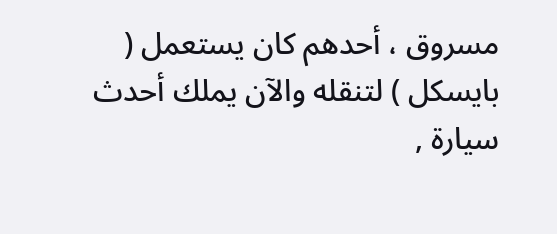مسروق ، أحدهم كان يستعمل ( بايسكل ) لتنقله والآن يملك أحدث سيارة ,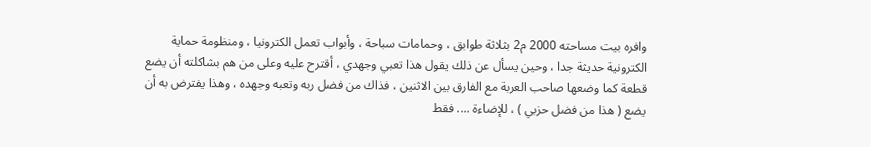وافره بيت مساحته 2000 م2 بثلاثة طوابق ، وحمامات سباحة ، وأبواب تعمل الكترونيا ، ومنظومة حماية الكترونية حديثة جدا ، وحين يسأل عن ذلك يقول هذا تعبي وجهدي ، أقترح عليه وعلى من هم بشاكلته أن يضع قطعة كما وضعها صاحب العربة مع الفارق بين الاثنين ، فذاك من فضل ربه وتعبه وجهده ، وهذا يفترض به أن يضع ( هذا من فضل حزبي ) ، للإضاءة .... فقط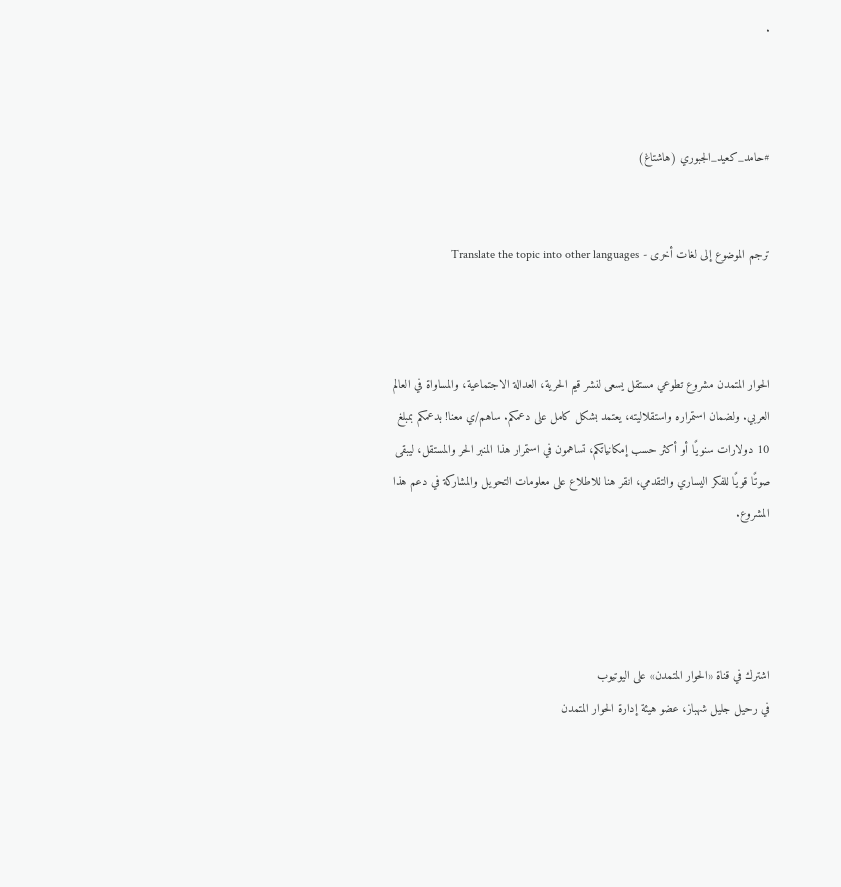.



#حامد_كعيد_الجبوري (هاشتاغ)


ترجم الموضوع إلى لغات أخرى - Translate the topic into other languages



الحوار المتمدن مشروع تطوعي مستقل يسعى لنشر قيم الحرية، العدالة الاجتماعية، والمساواة في العالم العربي. ولضمان استمراره واستقلاليته، يعتمد بشكل كامل على دعمكم. ساهم/ي معنا! بدعمكم بمبلغ 10 دولارات سنويًا أو أكثر حسب إمكانياتكم، تساهمون في استمرار هذا المنبر الحر والمستقل، ليبقى صوتًا قويًا للفكر اليساري والتقدمي، انقر هنا للاطلاع على معلومات التحويل والمشاركة في دعم هذا المشروع.




اشترك في قناة «الحوار المتمدن» على اليوتيوب
في رحيل جليل شهباز، عضو هيئة إدارة الحوار المتمدن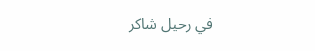في رحيل شاكر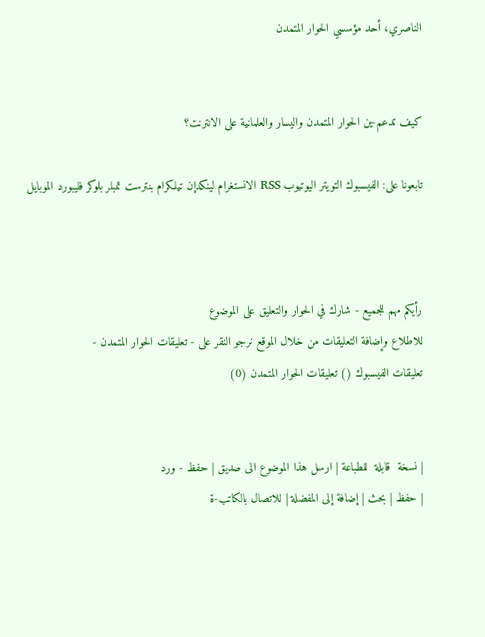الناصري، أحد مؤسسي الحوار المتمدن


كيف تدعم-ين الحوار المتمدن واليسار والعلمانية على الانترنت؟

تابعونا على: الفيسبوك التويتر اليوتيوب RSS الانستغرام لينكدإن تيلكرام بنترست تمبلر بلوكر فليبورد الموبايل



رأيكم مهم للجميع - شارك في الحوار والتعليق على الموضوع
للاطلاع وإضافة التعليقات من خلال الموقع نرجو النقر على - تعليقات الحوار المتمدن -
تعليقات الفيسبوك () تعليقات الحوار المتمدن (0)


| نسخة  قابلة  للطباعة | ارسل هذا الموضوع الى صديق | حفظ - ورد
| حفظ | بحث | إضافة إلى المفضلة | للاتصال بالكاتب-ة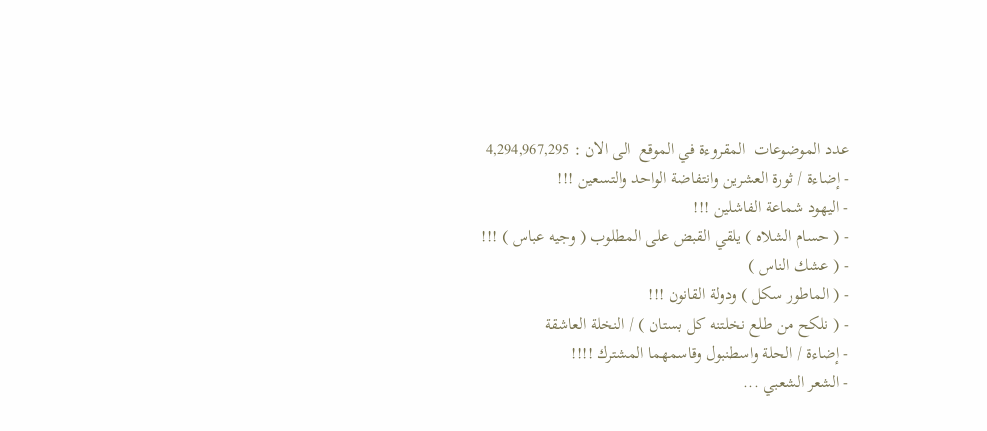عدد الموضوعات  المقروءة في الموقع  الى الان : 4,294,967,295
- إضاءة / ثورة العشرين وانتفاضة الواحد والتسعين !!!
- اليهود شماعة الفاشلين !!!
- ( حسام الشلاه ) يلقي القبض على المطلوب ( وجيه عباس ) !!!
- ( عشك الناس )
- ( الماطور سكل ) ودولة القانون !!!
- ( نلكح من طلع نخلتنه كل بستان ) / النخلة العاشقة
- إضاءة / الحلة واسطنبول وقاسمهما المشترك !!!!
- الشعر الشعبي ...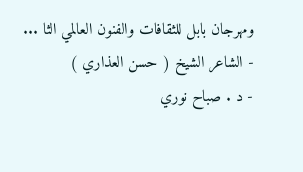ومهرجان بابل للثقافات والفنون العالمي الثا ...
- الشاعر الشيخ ( حسن العذاري )
- د . صباح نوري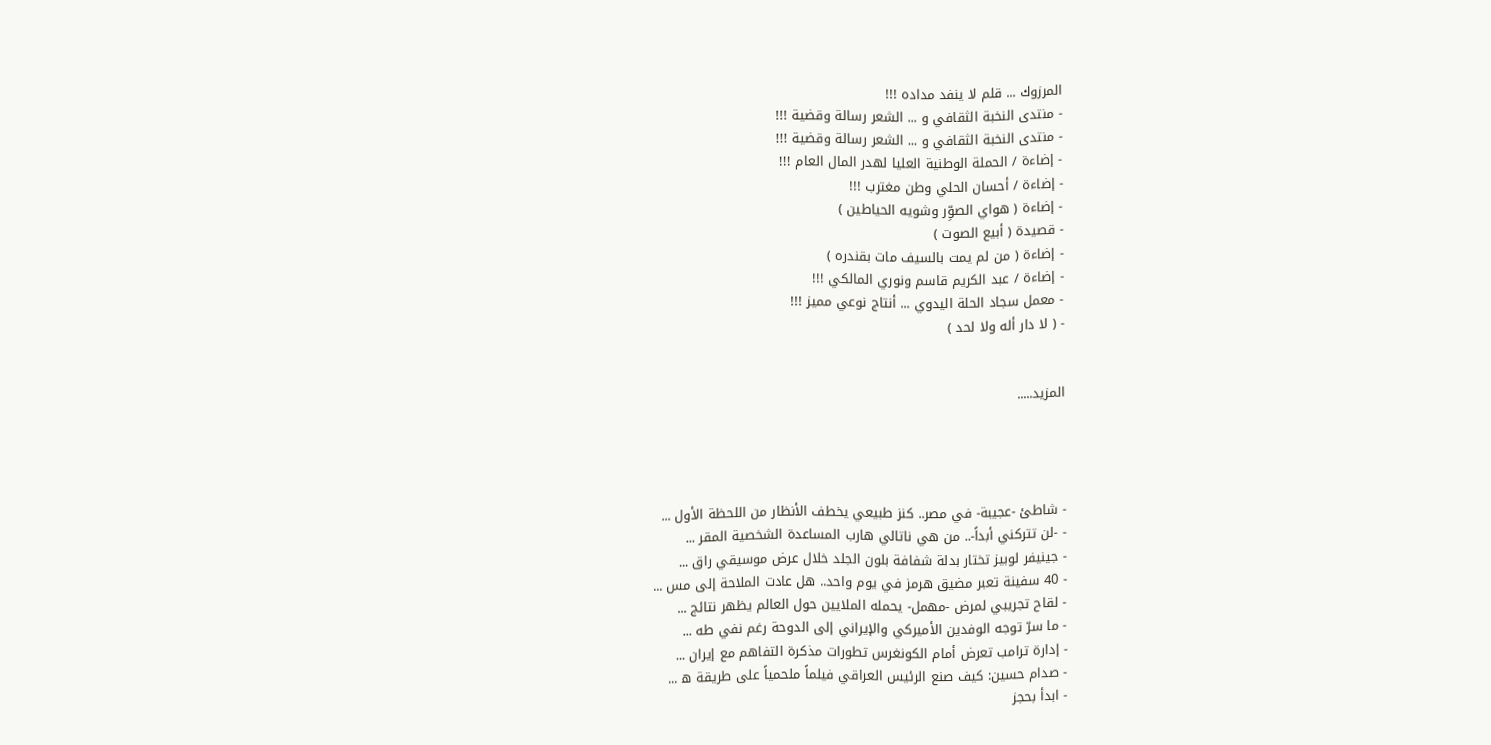المرزوك ... قلم لا ينفد مداده !!!
- منتدى النخبة الثقافي و ... الشعر رسالة وقضية !!!
- منتدى النخبة الثقافي و ... الشعر رسالة وقضية !!!
- إضاءة / الحملة الوطنية العليا لهدر المال العام !!!
- إضاءة / أحسان الحلي وطن مغترب !!!
- إضاءة ( هواي الصوِّر وشويه الحياطين )
- قصيدة ( أبيع الصوت )
- إضاءة ( من لم يمت بالسيف مات بقندره )
- إضاءة / عبد الكريم قاسم ونوري المالكي !!!
- معمل سجاد الحلة اليدوي ... أنتاج نوعي مميز !!!
- ( لا دار أله ولا لحد )


المزيد.....




- شاطئ -عجيبة- في مصر.. كنز طبيعي يخطف الأنظار من اللحظة الأول ...
- -لن تتركني أبداً-.. من هي ناتالي هارب المساعدة الشخصية المقر ...
- جينيفر لوبيز تختار بدلة شفافة بلون الجلد خلال عرض موسيقي راق ...
- 40 سفينة تعبر مضيق هرمز في يوم واحد.. هل عادت الملاحة إلى مس ...
- لقاح تجريبي لمرض -مهمل- يحمله الملايين حول العالم يظهر نتائج ...
- ما سرّ توجه الوفدين الأميركي والإيراني إلى الدوحة رغم نفي طه ...
- إدارة ترامب تعرض أمام الكونغرس تطورات مذكرة التفاهم مع إيران ...
- صدام حسين: كيف صنع الرئيس العراقي فيلماً ملحمياً على طريقة ه ...
- ابدأ بحجز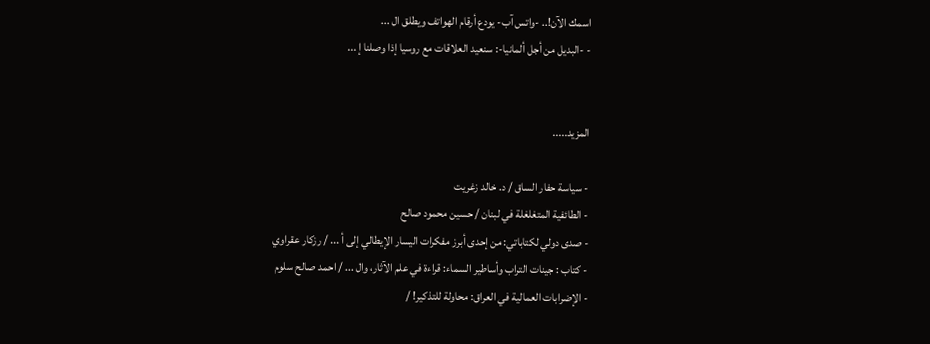اسمك الآن!.. -واتس آب- يودع أرقام الهواتف ويطلق ال ...
- -البديل من أجل ألمانيا-: سنعيد العلاقات مع روسيا إذا وصلنا إ ...


المزيد.....

- سياسة حفار الساق / د. خالد زغريت
- الطائفية المتغلغلة في لبنان / حسين محمود صالح
- صدى دولي لكتاباتي: من إحدى أبرز مفكرات اليسار الإيطالي إلى أ ... / رزكار عقراوي
- كتاب : جينات التراب وأساطير السماء: قراءة في علم الآثار، وال ... / احمد صالح سلوم
- الإضرابات العمالية في العراق: محاولة للتذكير! /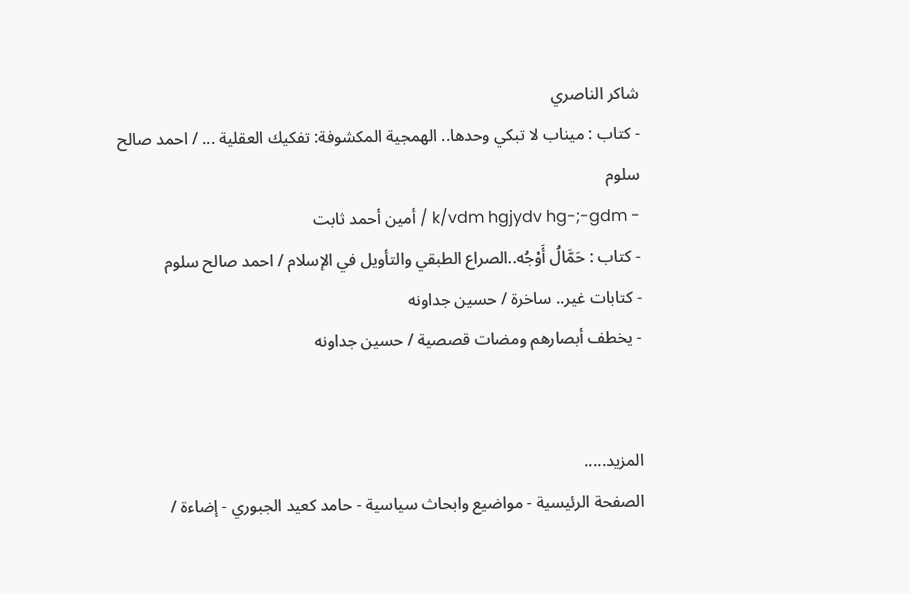شاكر الناصري
- كتاب : ميناب لا تبكي وحدها.. الهمجية المكشوفة: تفكيك العقلية ... / احمد صالح سلوم
- k/vdm hgjydv hg-;-gdm / أمين أحمد ثابت
- كتاب : حَمَّالُ أَوْجُه..الصراع الطبقي والتأويل في الإسلام / احمد صالح سلوم
- كتابات غير.. ساخرة / حسين جداونه
- يخطف أبصارهم ومضات قصصية / حسين جداونه


المزيد.....
الصفحة الرئيسية - مواضيع وابحاث سياسية - حامد كعيد الجبوري - إضاءة /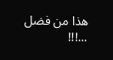هذا من فضل ...!!!